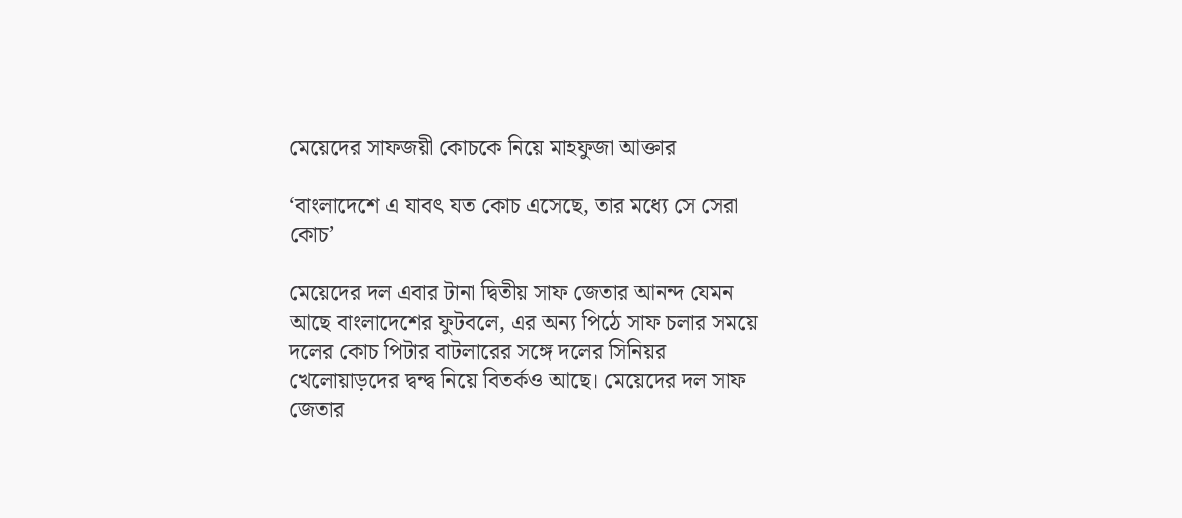মেয়েদের সাফজয়ী কোচকে নিয়ে মাহফুজা আক্তার

‘বাংলাদেশে এ যাবৎ যত কোচ এসেছে, তার মধ্যে সে সেরা কোচ’

মেয়েদের দল এবার টানা দ্বিতীয় সাফ জেতার আনন্দ যেমন আছে বাংলাদেশের ফুটবলে, এর অন্য পিঠে সাফ চলার সময়ে দলের কোচ পিটার বাটলারের সঙ্গে দলের সিনিয়র খেলোয়াড়দের দ্বন্দ্ব নিয়ে বিতর্কও আছে। মেয়েদের দল সাফ জেতার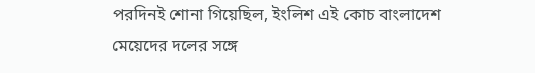পরদিনই শোনা গিয়েছিল, ইংলিশ এই কোচ বাংলাদেশ মেয়েদের দলের সঙ্গে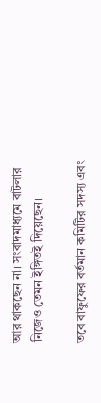আর থাকছেন না। সংবাদমাধ্যমে বাটলার নিজেও তেমন ইঙ্গিতই দিয়েছেন।

তবে বাফুফের বর্তমান কমিটির সদস্য এবং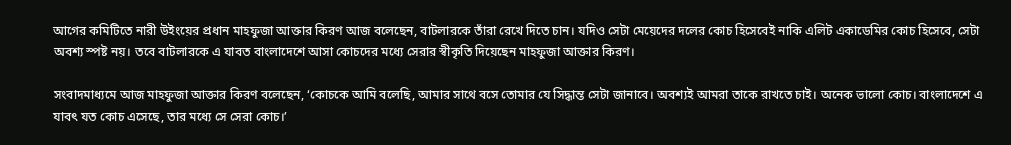আগের কমিটিতে নারী উইংয়ের প্রধান মাহফুজা আক্তার কিরণ আজ বলেছেন, বাটলারকে তাঁরা রেখে দিতে চান। যদিও সেটা মেয়েদের দলের কোচ হিসেবেই নাকি এলিট একাডেমির কোচ হিসেবে, সেটা অবশ্য স্পষ্ট নয়। তবে বাটলারকে এ যাবত বাংলাদেশে আসা কোচদের মধ্যে সেরার স্বীকৃতি দিয়েছেন মাহফুজা আক্তার কিরণ।

সংবাদমাধ্যমে আজ মাহফুজা আক্তার কিরণ বলেছেন, ‘কোচকে আমি বলেছি, আমার সাথে বসে তোমার যে সিদ্ধান্ত সেটা জানাবে। অবশ্যই আমরা তাকে রাখতে চাই। অনেক ভালো কোচ। বাংলাদেশে এ যাবৎ যত কোচ এসেছে, তার মধ্যে সে সেরা কোচ।’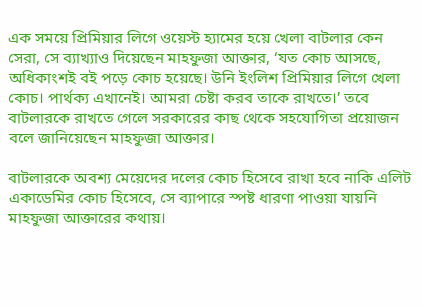এক সময়ে প্রিমিয়ার লিগে ওয়েস্ট হ্যামের হয়ে খেলা বাটলার কেন সেরা, সে ব্যাখ্যাও দিয়েছেন মাহফুজা আক্তার, ‘যত কোচ আসছে, অধিকাংশই বই পড়ে কোচ হয়েছে। উনি ইংলিশ প্রিমিয়ার লিগে খেলা কোচ। পার্থক্য এখানেই। আমরা চেষ্টা করব তাকে রাখতে।’ তবে বাটলারকে রাখতে গেলে সরকারের কাছ থেকে সহযোগিতা প্রয়োজন বলে জানিয়েছেন মাহফুজা আক্তার।

বাটলারকে অবশ্য মেয়েদের দলের কোচ হিসেবে রাখা হবে নাকি এলিট একাডেমির কোচ হিসেবে, সে ব্যাপারে স্পষ্ট ধারণা পাওয়া যায়নি মাহফুজা আক্তারের কথায়।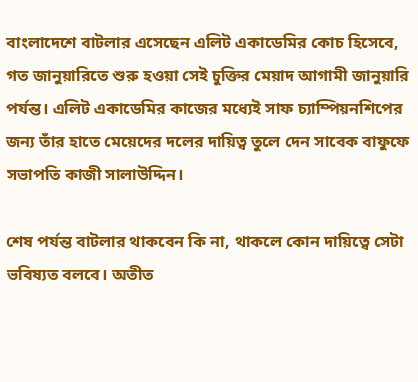বাংলাদেশে বাটলার এসেছেন এলিট একাডেমির কোচ হিসেবে, গত জানুয়ারিতে শুরু হওয়া সেই চুক্তির মেয়াদ আগামী জানুয়ারি পর্যন্ত। এলিট একাডেমির কাজের মধ্যেই সাফ চ্যাম্পিয়নশিপের জন্য তাঁর হাতে মেয়েদের দলের দায়িত্ব তুলে দেন সাবেক বাফুফে সভাপতি কাজী সালাউদ্দিন।

শেষ পর্যন্ত বাটলার থাকবেন কি না, থাকলে কোন দায়িত্বে সেটা ভবিষ্যত বলবে। অতীত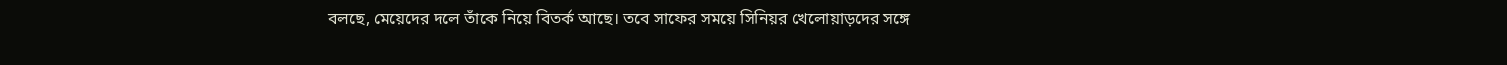বলছে, মেয়েদের দলে তাঁকে নিয়ে বিতর্ক আছে। তবে সাফের সময়ে সিনিয়র খেলোয়াড়দের সঙ্গে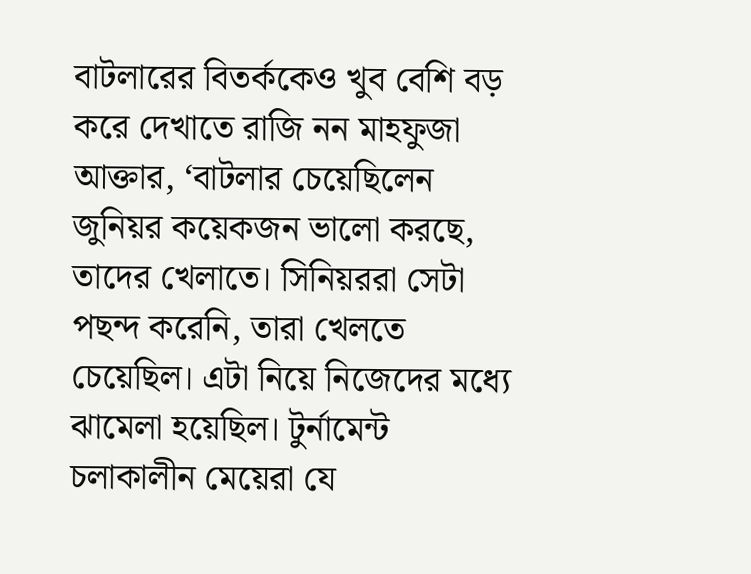বাটলারের বিতর্ককেও খুব বেশি বড় করে দেখাতে রাজি নন মাহফুজা আক্তার, ‘বাটলার চেয়েছিলেন জুনিয়র কয়েকজন ভালো করছে, তাদের খেলাতে। সিনিয়ররা সেটা পছন্দ করেনি, তারা খেলতে চেয়েছিল। এটা নিয়ে নিজেদের মধ্যে ঝামেলা হয়েছিল। টুর্নামেন্ট চলাকালীন মেয়েরা যে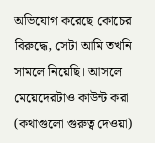অভিযোগ করেছে কোচের বিরুদ্ধে, সেটা আমি তখনি সামলে নিয়েছি। আসলে মেয়েদেরটাও কাউন্ট করা (কথাগুলো গুরুত্ব দেওয়া)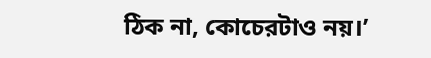ঠিক না, কোচেরটাও নয়।’